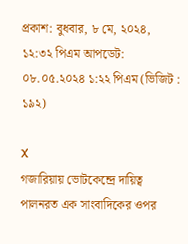প্রকাশ: বুধবার, ৮ মে, ২০২৪, ১২:৩২ পিএম আপডেট: ০৮.০৫.২০২৪ ১:২২ পিএম (ভিজিট : ১৯২)

X
গজারিয়ায় ভোটকেন্দ্রে দায়িত্ব পালনরত এক সাংবাদিকের ওপর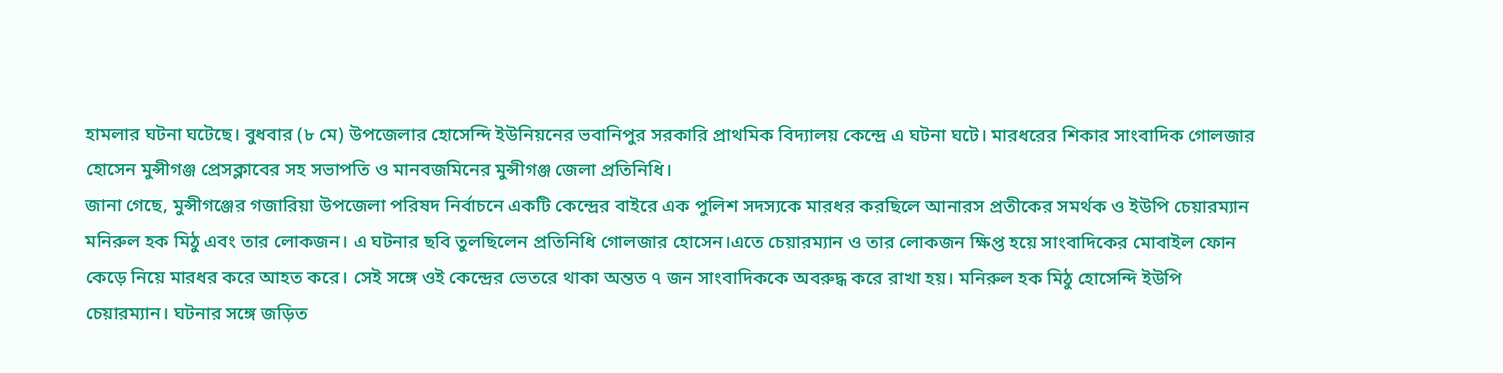হামলার ঘটনা ঘটেছে। বুধবার (৮ মে) উপজেলার হোসেন্দি ইউনিয়নের ভবানিপুর সরকারি প্রাথমিক বিদ্যালয় কেন্দ্রে এ ঘটনা ঘটে। মারধরের শিকার সাংবাদিক গোলজার হোসেন মুন্সীগঞ্জ প্রেসক্লাবের সহ সভাপতি ও মানবজমিনের মুন্সীগঞ্জ জেলা প্রতিনিধি।
জানা গেছে, মুন্সীগঞ্জের গজারিয়া উপজেলা পরিষদ নির্বাচনে একটি কেন্দ্রের বাইরে এক পুলিশ সদস্যকে মারধর করছিলে আনারস প্রতীকের সমর্থক ও ইউপি চেয়ারম্যান মনিরুল হক মিঠু এবং তার লোকজন। এ ঘটনার ছবি তুলছিলেন প্রতিনিধি গোলজার হোসেন।এতে চেয়ারম্যান ও তার লোকজন ক্ষিপ্ত হয়ে সাংবাদিকের মোবাইল ফোন কেড়ে নিয়ে মারধর করে আহত করে। সেই সঙ্গে ওই কেন্দ্রের ভেতরে থাকা অন্তত ৭ জন সাংবাদিককে অবরুদ্ধ করে রাখা হয়। মনিরুল হক মিঠু হোসেন্দি ইউপি চেয়ারম্যান। ঘটনার সঙ্গে জড়িত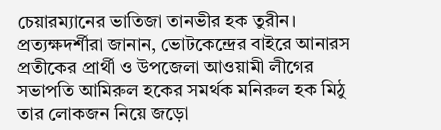চেয়ারম্যানের ভাতিজা তানভীর হক তুরীন।
প্রত্যক্ষদর্শীরা জানান, ভোটকেন্দ্রের বাইরে আনারস প্রতীকের প্রার্থী ও উপজেলা আওয়ামী লীগের সভাপতি আমিরুল হকের সমর্থক মনিরুল হক মিঠু তার লোকজন নিয়ে জড়ো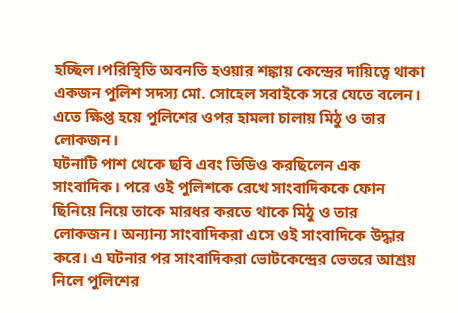হচ্ছিল।পরিস্থিতি অবনতি হওয়ার শঙ্কায় কেন্দ্রের দায়িত্বে থাকা একজন পুলিশ সদস্য মো. সোহেল সবাইকে সরে যেতে বলেন। এতে ক্ষিপ্ত হয়ে পুলিশের ওপর হামলা চালায় মিঠু ও তার লোকজন।
ঘটনাটি পাশ থেকে ছবি এবং ভিডিও করছিলেন এক সাংবাদিক। পরে ওই পুলিশকে রেখে সাংবাদিককে ফোন ছিনিয়ে নিয়ে তাকে মারধর করতে থাকে মিঠু ও তার লোকজন। অন্যান্য সাংবাদিকরা এসে ওই সাংবাদিকে উদ্ধার করে। এ ঘটনার পর সাংবাদিকরা ভোটকেন্দ্রের ভেতরে আশ্রয় নিলে পুলিশের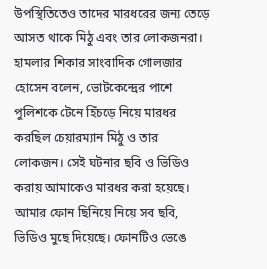উপস্থিতিতেও তাদের মারধরের জন্য তেড়ে আসত থাকে মিঠু এবং তার লোকজনরা।
হামলার শিকার সাংবাদিক গোলজার হোসেন বলেন, ভোটকেন্দ্রের পাশে পুলিশকে টেনে হিঁচড়ে নিয়ে মারধর করছিল চেয়ারম্যান মিঠু ও তার লোকজন। সেই ঘটনার ছবি ও ভিডিও করায় আমাকেও মারধর করা হয়েছে। আমার ফোন ছিনিয়ে নিয়ে সব ছবি, ভিডিও মুছে দিয়েছে। ফোনটিও ভেঙে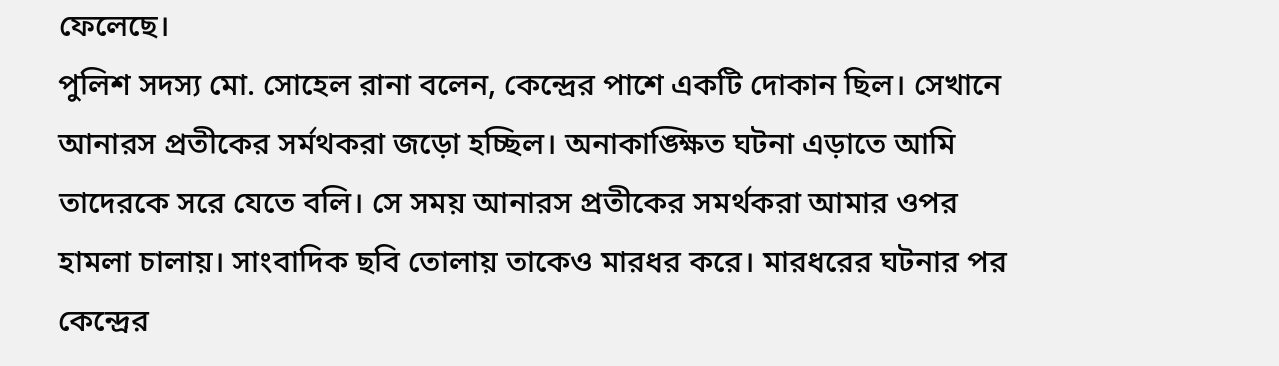ফেলেছে।
পুলিশ সদস্য মো. সোহেল রানা বলেন, কেন্দ্রের পাশে একটি দোকান ছিল। সেখানে আনারস প্রতীকের সর্মথকরা জড়ো হচ্ছিল। অনাকাঙ্ক্ষিত ঘটনা এড়াতে আমি তাদেরকে সরে যেতে বলি। সে সময় আনারস প্রতীকের সমর্থকরা আমার ওপর হামলা চালায়। সাংবাদিক ছবি তোলায় তাকেও মারধর করে। মারধরের ঘটনার পর কেন্দ্রের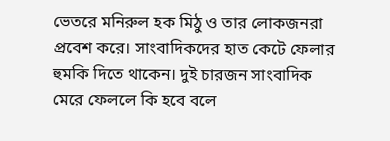ভেতরে মনিরুল হক মিঠু ও তার লোকজনরা প্রবেশ করে। সাংবাদিকদের হাত কেটে ফেলার হুমকি দিতে থাকেন। দুই চারজন সাংবাদিক মেরে ফেললে কি হবে বলে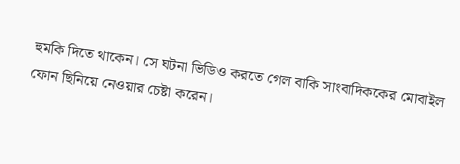হুমকি দিতে থাকেন। সে ঘটনা ভিডিও করতে গেল বাকি সাংবাদিককের মোবাইল ফোন ছিনিয়ে নেওয়ার চেষ্টা করেন।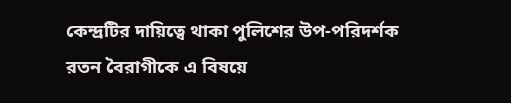কেন্দ্রটির দায়িত্বে থাকা পুলিশের উপ-পরিদর্শক রতন বৈরাগীকে এ বিষয়ে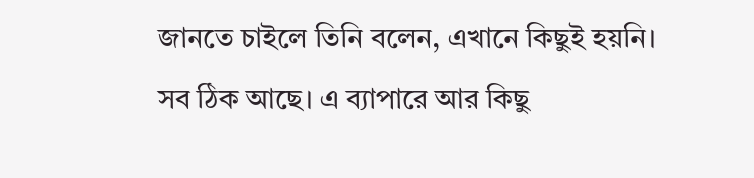জানতে চাইলে তিনি বলেন, এখানে কিছুই হয়নি। সব ঠিক আছে। এ ব্যাপারে আর কিছু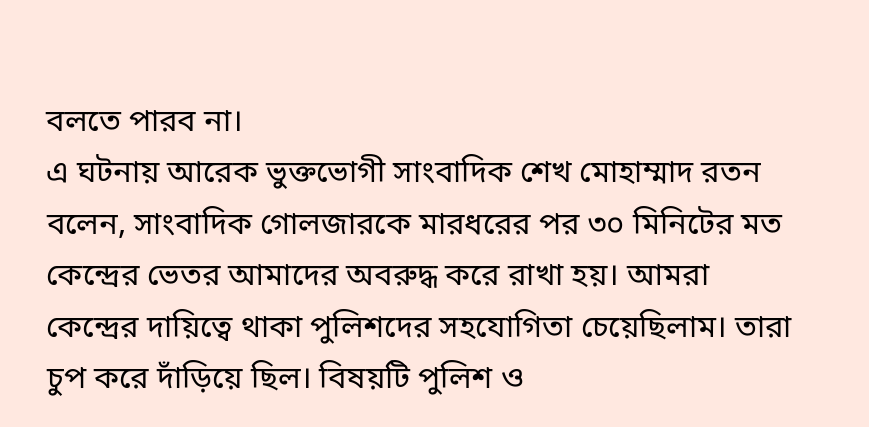বলতে পারব না।
এ ঘটনায় আরেক ভুক্তভোগী সাংবাদিক শেখ মোহাম্মাদ রতন বলেন, সাংবাদিক গোলজারকে মারধরের পর ৩০ মিনিটের মত কেন্দ্রের ভেতর আমাদের অবরুদ্ধ করে রাখা হয়। আমরা কেন্দ্রের দায়িত্বে থাকা পুলিশদের সহযোগিতা চেয়েছিলাম। তারা চুপ করে দাঁড়িয়ে ছিল। বিষয়টি পুলিশ ও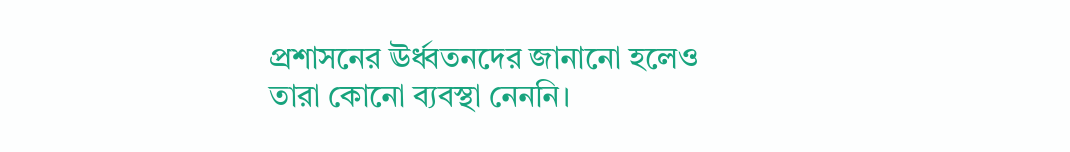প্রশাসনের ঊর্ধ্বতনদের জানানো হলেও তারা কোনো ব্যবস্থা নেননি।